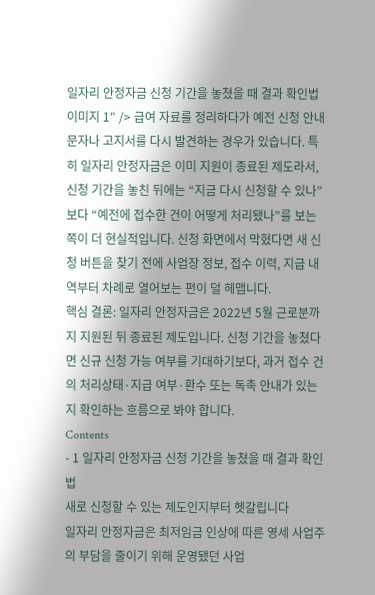일자리 안정자금 신청 기간을 놓쳤을 때 결과 확인법
이미지 1″ /> 급여 자료를 정리하다가 예전 신청 안내 문자나 고지서를 다시 발견하는 경우가 있습니다. 특히 일자리 안정자금은 이미 지원이 종료된 제도라서, 신청 기간을 놓친 뒤에는 “지금 다시 신청할 수 있나”보다 “예전에 접수한 건이 어떻게 처리됐나”를 보는 쪽이 더 현실적입니다. 신청 화면에서 막혔다면 새 신청 버튼을 찾기 전에 사업장 정보, 접수 이력, 지급 내역부터 차례로 열어보는 편이 덜 헤맵니다.
핵심 결론: 일자리 안정자금은 2022년 5월 근로분까지 지원된 뒤 종료된 제도입니다. 신청 기간을 놓쳤다면 신규 신청 가능 여부를 기대하기보다, 과거 접수 건의 처리상태·지급 여부·환수 또는 독촉 안내가 있는지 확인하는 흐름으로 봐야 합니다.
Contents
- 1 일자리 안정자금 신청 기간을 놓쳤을 때 결과 확인법
새로 신청할 수 있는 제도인지부터 헷갈립니다
일자리 안정자금은 최저임금 인상에 따른 영세 사업주의 부담을 줄이기 위해 운영됐던 사업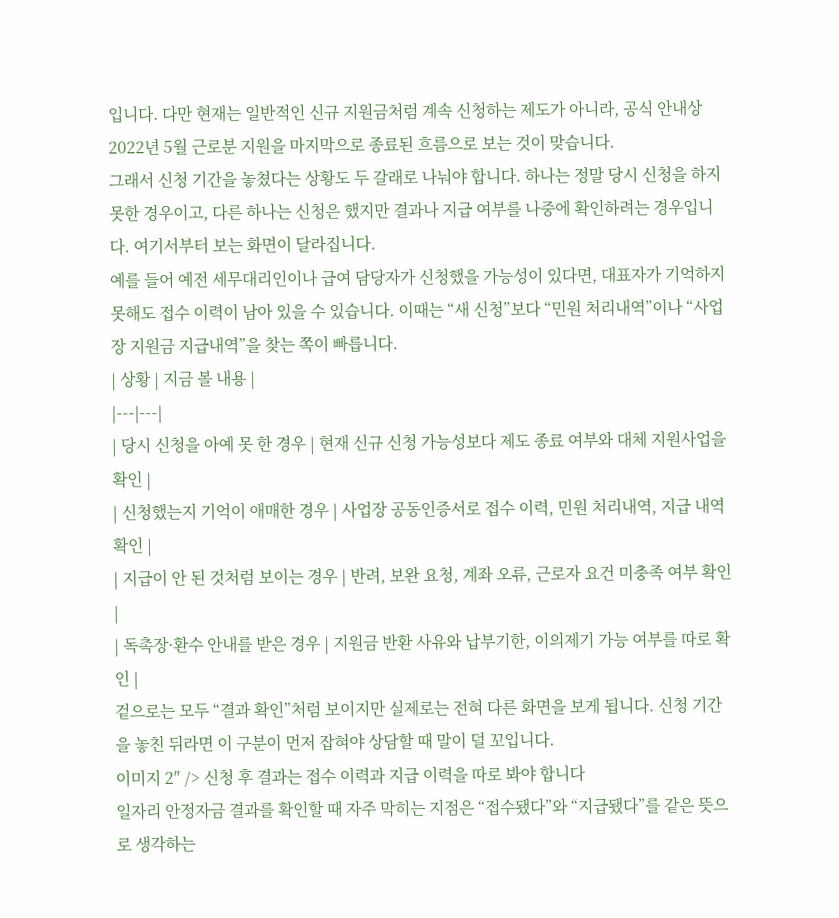입니다. 다만 현재는 일반적인 신규 지원금처럼 계속 신청하는 제도가 아니라, 공식 안내상 2022년 5월 근로분 지원을 마지막으로 종료된 흐름으로 보는 것이 맞습니다.
그래서 신청 기간을 놓쳤다는 상황도 두 갈래로 나눠야 합니다. 하나는 정말 당시 신청을 하지 못한 경우이고, 다른 하나는 신청은 했지만 결과나 지급 여부를 나중에 확인하려는 경우입니다. 여기서부터 보는 화면이 달라집니다.
예를 들어 예전 세무대리인이나 급여 담당자가 신청했을 가능성이 있다면, 대표자가 기억하지 못해도 접수 이력이 남아 있을 수 있습니다. 이때는 “새 신청”보다 “민원 처리내역”이나 “사업장 지원금 지급내역”을 찾는 쪽이 빠릅니다.
| 상황 | 지금 볼 내용 |
|---|---|
| 당시 신청을 아예 못 한 경우 | 현재 신규 신청 가능성보다 제도 종료 여부와 대체 지원사업을 확인 |
| 신청했는지 기억이 애매한 경우 | 사업장 공동인증서로 접수 이력, 민원 처리내역, 지급 내역 확인 |
| 지급이 안 된 것처럼 보이는 경우 | 반려, 보완 요청, 계좌 오류, 근로자 요건 미충족 여부 확인 |
| 독촉장·환수 안내를 받은 경우 | 지원금 반환 사유와 납부기한, 이의제기 가능 여부를 따로 확인 |
겉으로는 모두 “결과 확인”처럼 보이지만 실제로는 전혀 다른 화면을 보게 됩니다. 신청 기간을 놓친 뒤라면 이 구분이 먼저 잡혀야 상담할 때 말이 덜 꼬입니다.
이미지 2″ /> 신청 후 결과는 접수 이력과 지급 이력을 따로 봐야 합니다
일자리 안정자금 결과를 확인할 때 자주 막히는 지점은 “접수됐다”와 “지급됐다”를 같은 뜻으로 생각하는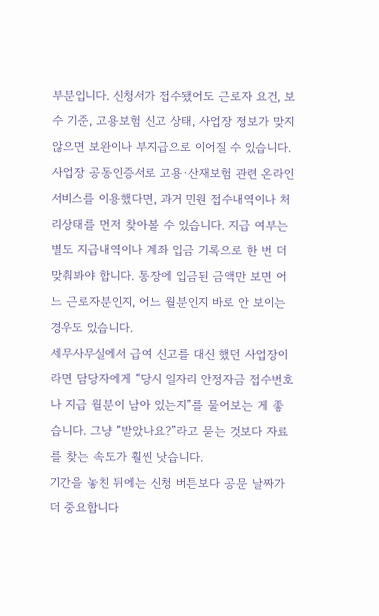부분입니다. 신청서가 접수됐어도 근로자 요건, 보수 기준, 고용보험 신고 상태, 사업장 정보가 맞지 않으면 보완이나 부지급으로 이어질 수 있습니다.
사업장 공동인증서로 고용·산재보험 관련 온라인 서비스를 이용했다면, 과거 민원 접수내역이나 처리상태를 먼저 찾아볼 수 있습니다. 지급 여부는 별도 지급내역이나 계좌 입금 기록으로 한 번 더 맞춰봐야 합니다. 통장에 입금된 금액만 보면 어느 근로자분인지, 어느 월분인지 바로 안 보이는 경우도 있습니다.
세무사무실에서 급여 신고를 대신 했던 사업장이라면 담당자에게 “당시 일자리 안정자금 접수번호나 지급 월분이 남아 있는지”를 물어보는 게 좋습니다. 그냥 “받았나요?”라고 묻는 것보다 자료를 찾는 속도가 훨씬 낫습니다.
기간을 놓친 뒤에는 신청 버튼보다 공문 날짜가 더 중요합니다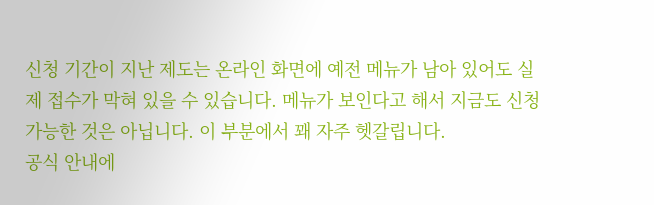신청 기간이 지난 제도는 온라인 화면에 예전 메뉴가 남아 있어도 실제 접수가 막혀 있을 수 있습니다. 메뉴가 보인다고 해서 지금도 신청 가능한 것은 아닙니다. 이 부분에서 꽤 자주 헷갈립니다.
공식 안내에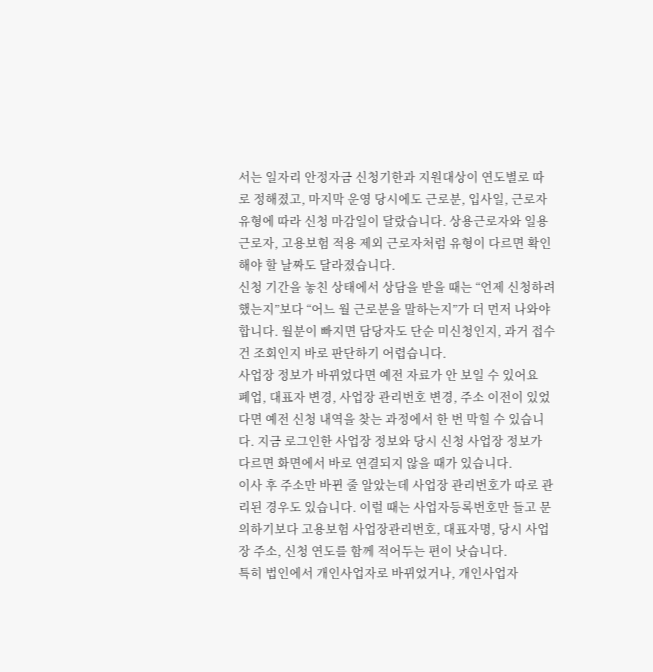서는 일자리 안정자금 신청기한과 지원대상이 연도별로 따로 정해졌고, 마지막 운영 당시에도 근로분, 입사일, 근로자 유형에 따라 신청 마감일이 달랐습니다. 상용근로자와 일용근로자, 고용보험 적용 제외 근로자처럼 유형이 다르면 확인해야 할 날짜도 달라졌습니다.
신청 기간을 놓친 상태에서 상담을 받을 때는 “언제 신청하려 했는지”보다 “어느 월 근로분을 말하는지”가 더 먼저 나와야 합니다. 월분이 빠지면 담당자도 단순 미신청인지, 과거 접수건 조회인지 바로 판단하기 어렵습니다.
사업장 정보가 바뀌었다면 예전 자료가 안 보일 수 있어요
폐업, 대표자 변경, 사업장 관리번호 변경, 주소 이전이 있었다면 예전 신청 내역을 찾는 과정에서 한 번 막힐 수 있습니다. 지금 로그인한 사업장 정보와 당시 신청 사업장 정보가 다르면 화면에서 바로 연결되지 않을 때가 있습니다.
이사 후 주소만 바뀐 줄 알았는데 사업장 관리번호가 따로 관리된 경우도 있습니다. 이럴 때는 사업자등록번호만 들고 문의하기보다 고용보험 사업장관리번호, 대표자명, 당시 사업장 주소, 신청 연도를 함께 적어두는 편이 낫습니다.
특히 법인에서 개인사업자로 바뀌었거나, 개인사업자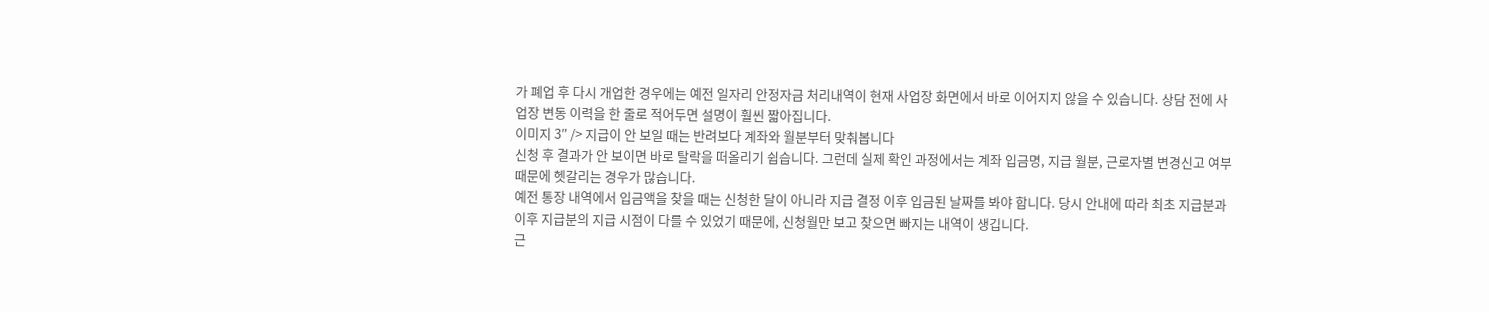가 폐업 후 다시 개업한 경우에는 예전 일자리 안정자금 처리내역이 현재 사업장 화면에서 바로 이어지지 않을 수 있습니다. 상담 전에 사업장 변동 이력을 한 줄로 적어두면 설명이 훨씬 짧아집니다.
이미지 3″ /> 지급이 안 보일 때는 반려보다 계좌와 월분부터 맞춰봅니다
신청 후 결과가 안 보이면 바로 탈락을 떠올리기 쉽습니다. 그런데 실제 확인 과정에서는 계좌 입금명, 지급 월분, 근로자별 변경신고 여부 때문에 헷갈리는 경우가 많습니다.
예전 통장 내역에서 입금액을 찾을 때는 신청한 달이 아니라 지급 결정 이후 입금된 날짜를 봐야 합니다. 당시 안내에 따라 최초 지급분과 이후 지급분의 지급 시점이 다를 수 있었기 때문에, 신청월만 보고 찾으면 빠지는 내역이 생깁니다.
근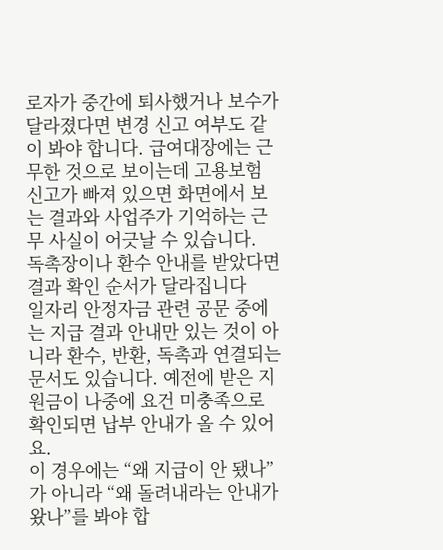로자가 중간에 퇴사했거나 보수가 달라졌다면 변경 신고 여부도 같이 봐야 합니다. 급여대장에는 근무한 것으로 보이는데 고용보험 신고가 빠져 있으면 화면에서 보는 결과와 사업주가 기억하는 근무 사실이 어긋날 수 있습니다.
독촉장이나 환수 안내를 받았다면 결과 확인 순서가 달라집니다
일자리 안정자금 관련 공문 중에는 지급 결과 안내만 있는 것이 아니라 환수, 반환, 독촉과 연결되는 문서도 있습니다. 예전에 받은 지원금이 나중에 요건 미충족으로 확인되면 납부 안내가 올 수 있어요.
이 경우에는 “왜 지급이 안 됐나”가 아니라 “왜 돌려내라는 안내가 왔나”를 봐야 합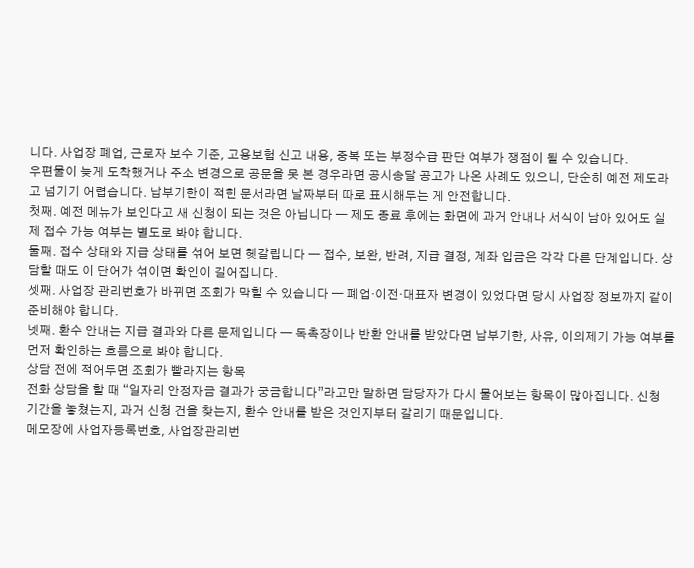니다. 사업장 폐업, 근로자 보수 기준, 고용보험 신고 내용, 중복 또는 부정수급 판단 여부가 쟁점이 될 수 있습니다.
우편물이 늦게 도착했거나 주소 변경으로 공문을 못 본 경우라면 공시송달 공고가 나온 사례도 있으니, 단순히 예전 제도라고 넘기기 어렵습니다. 납부기한이 적힌 문서라면 날짜부터 따로 표시해두는 게 안전합니다.
첫째. 예전 메뉴가 보인다고 새 신청이 되는 것은 아닙니다 — 제도 종료 후에는 화면에 과거 안내나 서식이 남아 있어도 실제 접수 가능 여부는 별도로 봐야 합니다.
둘째. 접수 상태와 지급 상태를 섞어 보면 헷갈립니다 — 접수, 보완, 반려, 지급 결정, 계좌 입금은 각각 다른 단계입니다. 상담할 때도 이 단어가 섞이면 확인이 길어집니다.
셋째. 사업장 관리번호가 바뀌면 조회가 막힐 수 있습니다 — 폐업·이전·대표자 변경이 있었다면 당시 사업장 정보까지 같이 준비해야 합니다.
넷째. 환수 안내는 지급 결과와 다른 문제입니다 — 독촉장이나 반환 안내를 받았다면 납부기한, 사유, 이의제기 가능 여부를 먼저 확인하는 흐름으로 봐야 합니다.
상담 전에 적어두면 조회가 빨라지는 항목
전화 상담을 할 때 “일자리 안정자금 결과가 궁금합니다”라고만 말하면 담당자가 다시 물어보는 항목이 많아집니다. 신청 기간을 놓쳤는지, 과거 신청 건을 찾는지, 환수 안내를 받은 것인지부터 갈리기 때문입니다.
메모장에 사업자등록번호, 사업장관리번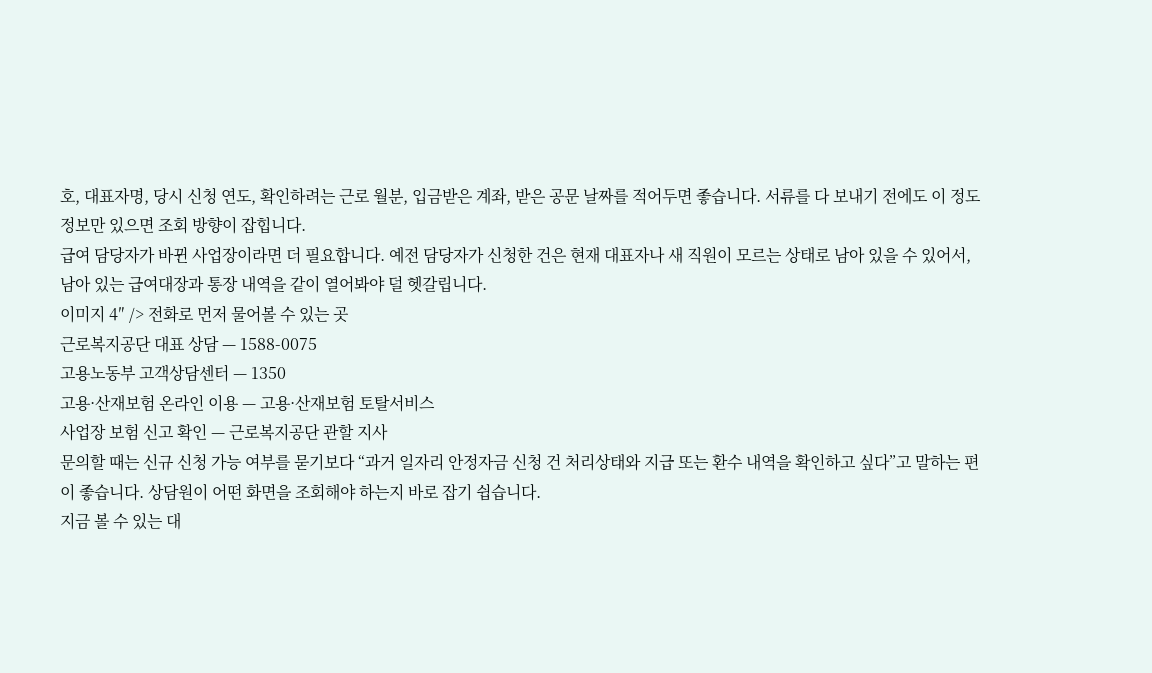호, 대표자명, 당시 신청 연도, 확인하려는 근로 월분, 입금받은 계좌, 받은 공문 날짜를 적어두면 좋습니다. 서류를 다 보내기 전에도 이 정도 정보만 있으면 조회 방향이 잡힙니다.
급여 담당자가 바뀐 사업장이라면 더 필요합니다. 예전 담당자가 신청한 건은 현재 대표자나 새 직원이 모르는 상태로 남아 있을 수 있어서, 남아 있는 급여대장과 통장 내역을 같이 열어봐야 덜 헷갈립니다.
이미지 4″ /> 전화로 먼저 물어볼 수 있는 곳
근로복지공단 대표 상담 — 1588-0075
고용노동부 고객상담센터 — 1350
고용·산재보험 온라인 이용 — 고용·산재보험 토탈서비스
사업장 보험 신고 확인 — 근로복지공단 관할 지사
문의할 때는 신규 신청 가능 여부를 묻기보다 “과거 일자리 안정자금 신청 건 처리상태와 지급 또는 환수 내역을 확인하고 싶다”고 말하는 편이 좋습니다. 상담원이 어떤 화면을 조회해야 하는지 바로 잡기 쉽습니다.
지금 볼 수 있는 대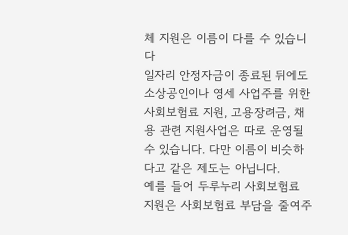체 지원은 이름이 다를 수 있습니다
일자리 안정자금이 종료된 뒤에도 소상공인이나 영세 사업주를 위한 사회보험료 지원, 고용장려금, 채용 관련 지원사업은 따로 운영될 수 있습니다. 다만 이름이 비슷하다고 같은 제도는 아닙니다.
예를 들어 두루누리 사회보험료 지원은 사회보험료 부담을 줄여주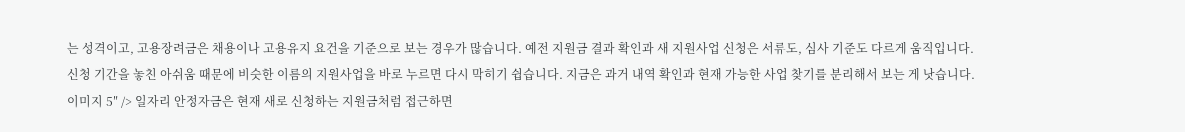는 성격이고, 고용장려금은 채용이나 고용유지 요건을 기준으로 보는 경우가 많습니다. 예전 지원금 결과 확인과 새 지원사업 신청은 서류도, 심사 기준도 다르게 움직입니다.
신청 기간을 놓친 아쉬움 때문에 비슷한 이름의 지원사업을 바로 누르면 다시 막히기 쉽습니다. 지금은 과거 내역 확인과 현재 가능한 사업 찾기를 분리해서 보는 게 낫습니다.
이미지 5″ /> 일자리 안정자금은 현재 새로 신청하는 지원금처럼 접근하면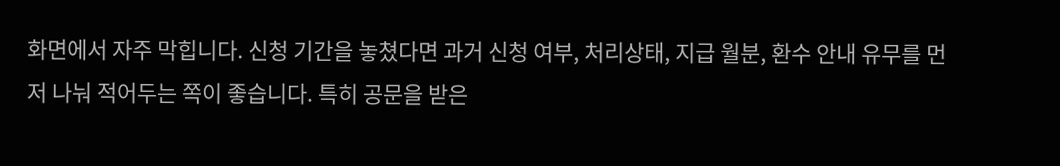화면에서 자주 막힙니다. 신청 기간을 놓쳤다면 과거 신청 여부, 처리상태, 지급 월분, 환수 안내 유무를 먼저 나눠 적어두는 쪽이 좋습니다. 특히 공문을 받은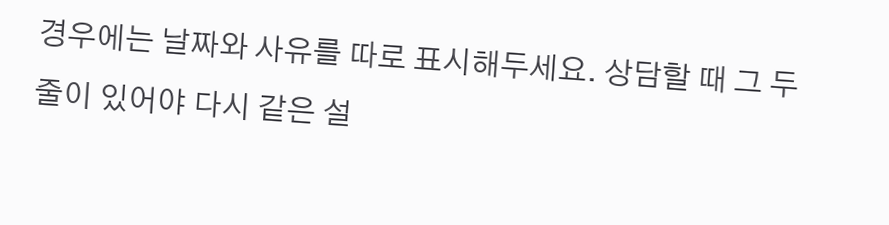경우에는 날짜와 사유를 따로 표시해두세요. 상담할 때 그 두 줄이 있어야 다시 같은 설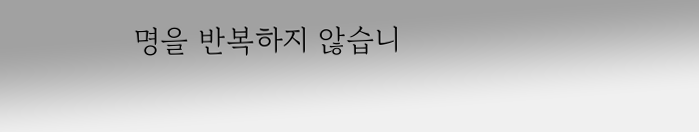명을 반복하지 않습니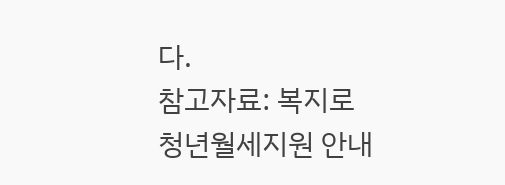다.
참고자료: 복지로 청년월세지원 안내